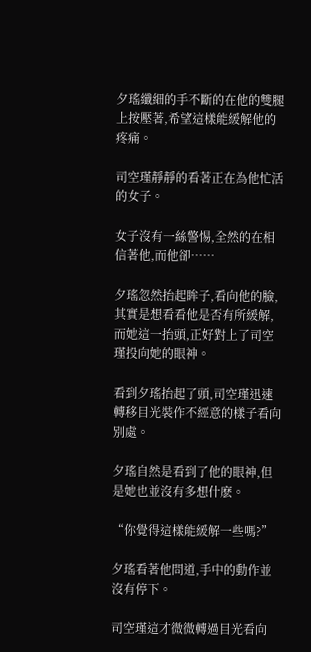夕瑤纖細的手不斷的在他的雙腿上按壓著,希望這樣能緩解他的疼痛。

司空瑾靜靜的看著正在為他忙活的女子。

女子沒有一絲警惕,全然的在相信著他,而他卻……

夕瑤忽然抬起眸子,看向他的臉,其實是想看看他是否有所緩解,而她這一抬頭,正好對上了司空瑾投向她的眼神。

看到夕瑤抬起了頭,司空瑾迅速轉移目光裝作不經意的樣子看向別處。

夕瑤自然是看到了他的眼神,但是她也並沒有多想什麽。

“你覺得這樣能緩解一些嗎?”

夕瑤看著他問道,手中的動作並沒有停下。

司空瑾這才微微轉過目光看向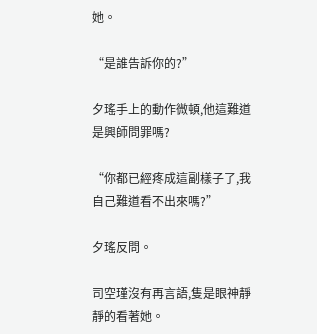她。

“是誰告訴你的?”

夕瑤手上的動作微頓,他這難道是興師問罪嗎?

“你都已經疼成這副樣子了,我自己難道看不出來嗎?”

夕瑤反問。

司空瑾沒有再言語,隻是眼神靜靜的看著她。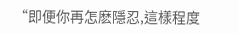“即便你再怎麽隱忍,這樣程度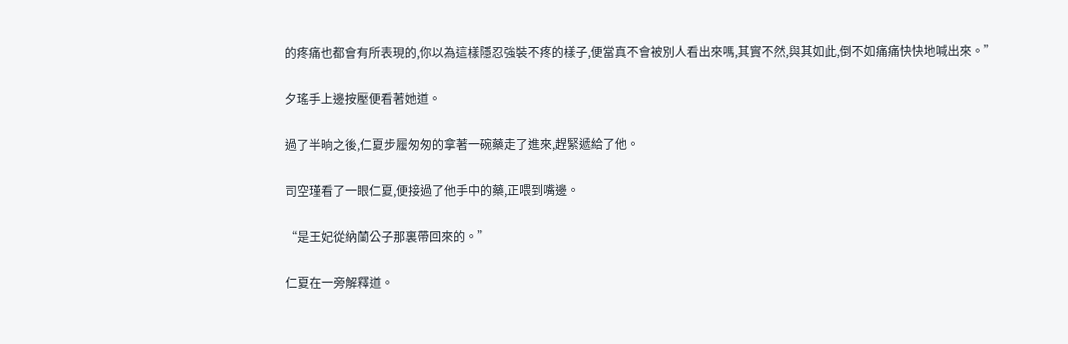的疼痛也都會有所表現的,你以為這樣隱忍強裝不疼的樣子,便當真不會被別人看出來嗎,其實不然,與其如此,倒不如痛痛快快地喊出來。”

夕瑤手上邊按壓便看著她道。

過了半晌之後,仁夏步履匆匆的拿著一碗藥走了進來,趕緊遞給了他。

司空瑾看了一眼仁夏,便接過了他手中的藥,正喂到嘴邊。

“是王妃從納蘭公子那裏帶回來的。”

仁夏在一旁解釋道。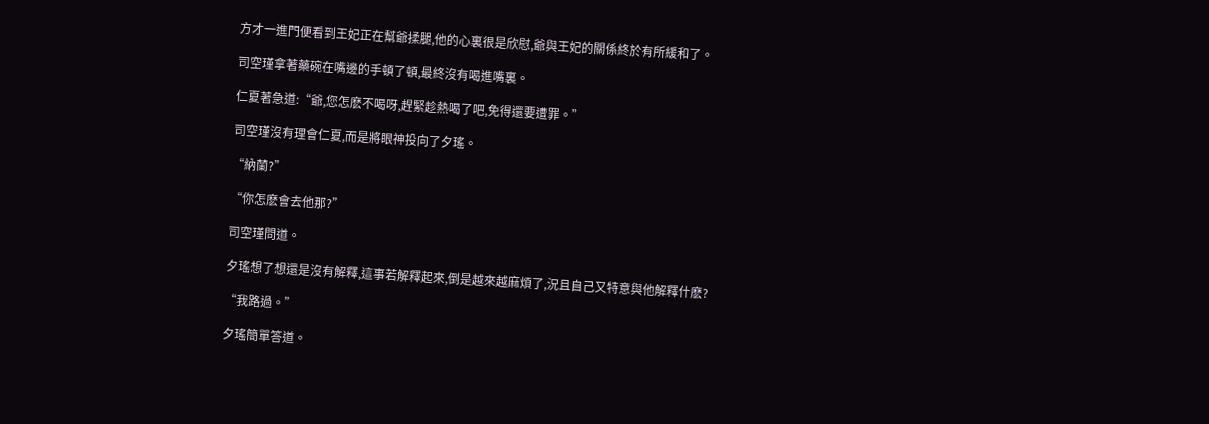方才一進門便看到王妃正在幫爺揉腿,他的心裏很是欣慰,爺與王妃的關係終於有所緩和了。

司空瑾拿著藥碗在嘴邊的手頓了頓,最終沒有喝進嘴裏。

仁夏著急道:“爺,您怎麽不喝呀,趕緊趁熱喝了吧,免得還要遭罪。”

司空瑾沒有理會仁夏,而是將眼神投向了夕瑤。

“納蘭?”

“你怎麽會去他那?”

司空瑾問道。

夕瑤想了想還是沒有解釋,這事若解釋起來,倒是越來越麻煩了,況且自己又特意與他解釋什麽?

“我路過。”

夕瑤簡單答道。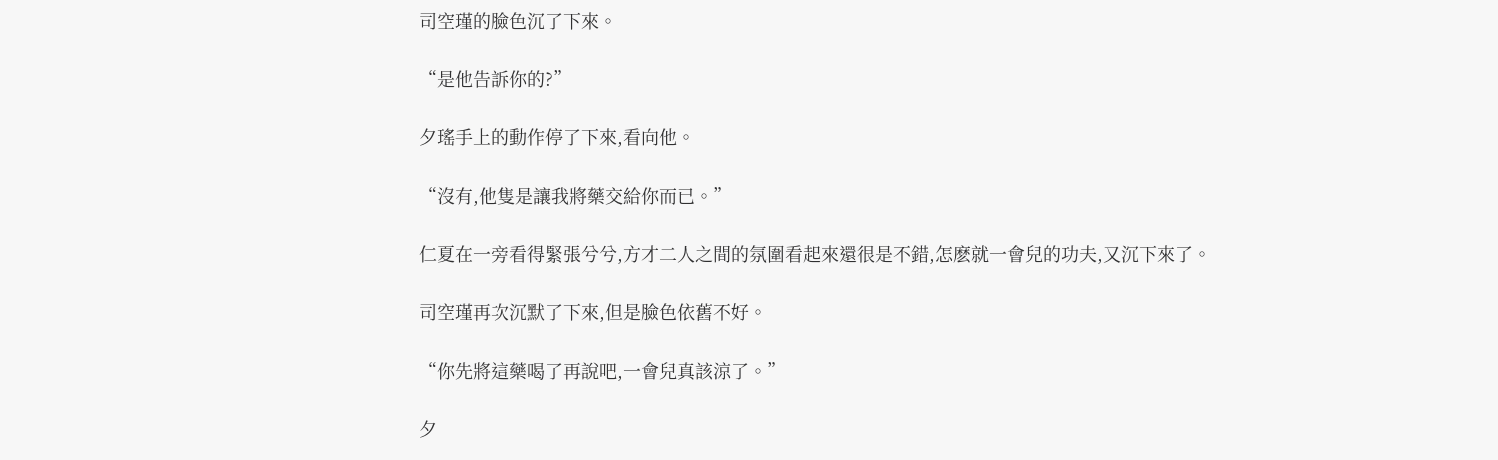司空瑾的臉色沉了下來。

“是他告訴你的?”

夕瑤手上的動作停了下來,看向他。

“沒有,他隻是讓我將藥交給你而已。”

仁夏在一旁看得緊張兮兮,方才二人之間的氛圍看起來還很是不錯,怎麽就一會兒的功夫,又沉下來了。

司空瑾再次沉默了下來,但是臉色依舊不好。

“你先將這藥喝了再說吧,一會兒真該涼了。”

夕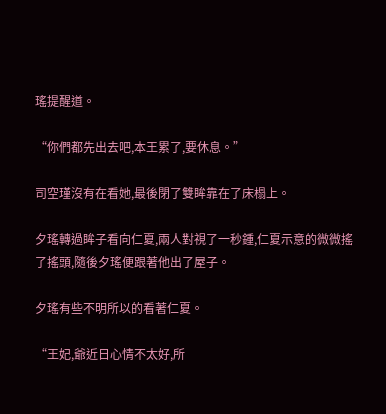瑤提醒道。

“你們都先出去吧,本王累了,要休息。”

司空瑾沒有在看她,最後閉了雙眸靠在了床榻上。

夕瑤轉過眸子看向仁夏,兩人對視了一秒鍾,仁夏示意的微微搖了搖頭,隨後夕瑤便跟著他出了屋子。

夕瑤有些不明所以的看著仁夏。

“王妃,爺近日心情不太好,所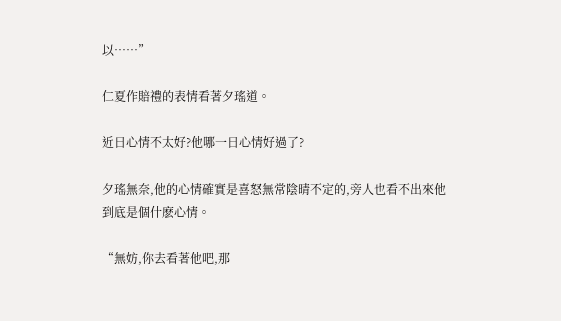以……”

仁夏作賠禮的表情看著夕瑤道。

近日心情不太好?他哪一日心情好過了?

夕瑤無奈,他的心情確實是喜怒無常陰晴不定的,旁人也看不出來他到底是個什麽心情。

“無妨,你去看著他吧,那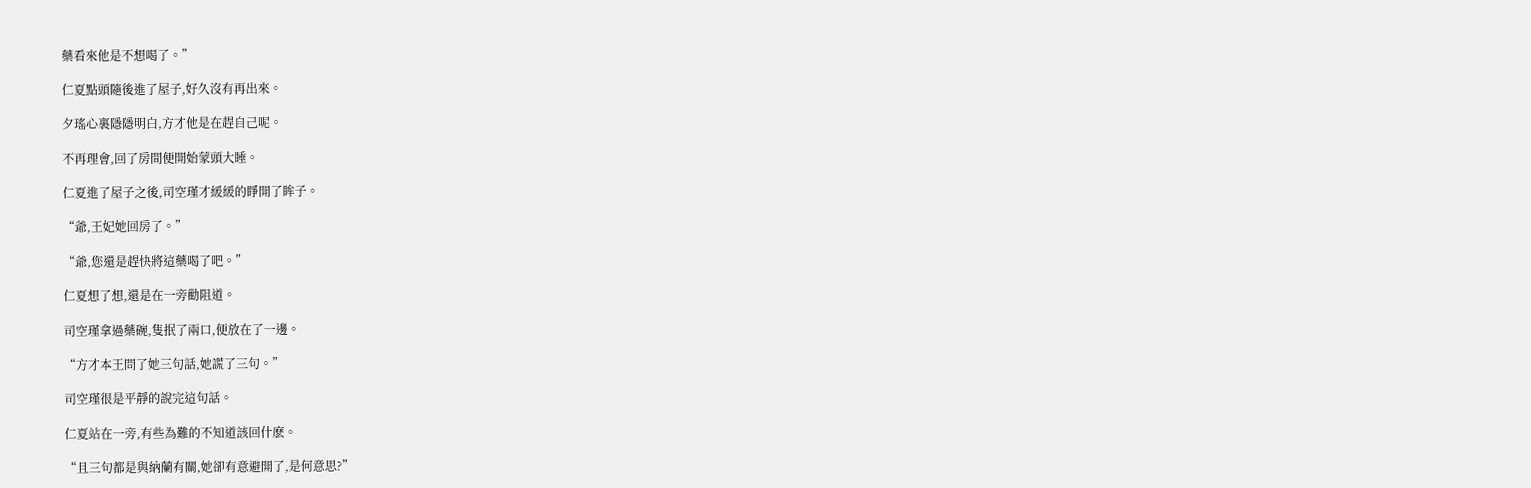藥看來他是不想喝了。”

仁夏點頭隨後進了屋子,好久沒有再出來。

夕瑤心裏隱隱明白,方才他是在趕自己呢。

不再理會,回了房間便開始蒙頭大睡。

仁夏進了屋子之後,司空瑾才緩緩的睜開了眸子。

“爺,王妃她回房了。”

“爺,您還是趕快將這藥喝了吧。”

仁夏想了想,還是在一旁勸阻道。

司空瑾拿過藥碗,隻抿了兩口,便放在了一邊。

“方才本王問了她三句話,她謊了三句。”

司空瑾很是平靜的說完這句話。

仁夏站在一旁,有些為難的不知道該回什麽。

“且三句都是與納蘭有關,她卻有意避開了,是何意思?”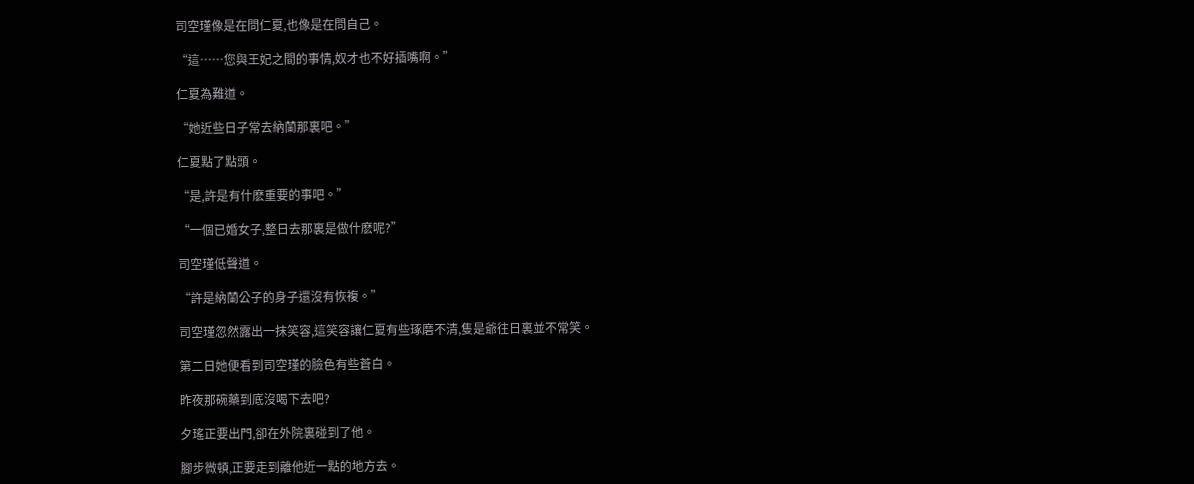司空瑾像是在問仁夏,也像是在問自己。

“這……您與王妃之間的事情,奴才也不好插嘴啊。”

仁夏為難道。

“她近些日子常去納蘭那裏吧。”

仁夏點了點頭。

“是,許是有什麽重要的事吧。”

“一個已婚女子,整日去那裏是做什麽呢?”

司空瑾低聲道。

“許是納蘭公子的身子還沒有恢複。”

司空瑾忽然露出一抹笑容,這笑容讓仁夏有些琢磨不清,隻是爺往日裏並不常笑。

第二日她便看到司空瑾的臉色有些蒼白。

昨夜那碗藥到底沒喝下去吧?

夕瑤正要出門,卻在外院裏碰到了他。

腳步微頓,正要走到離他近一點的地方去。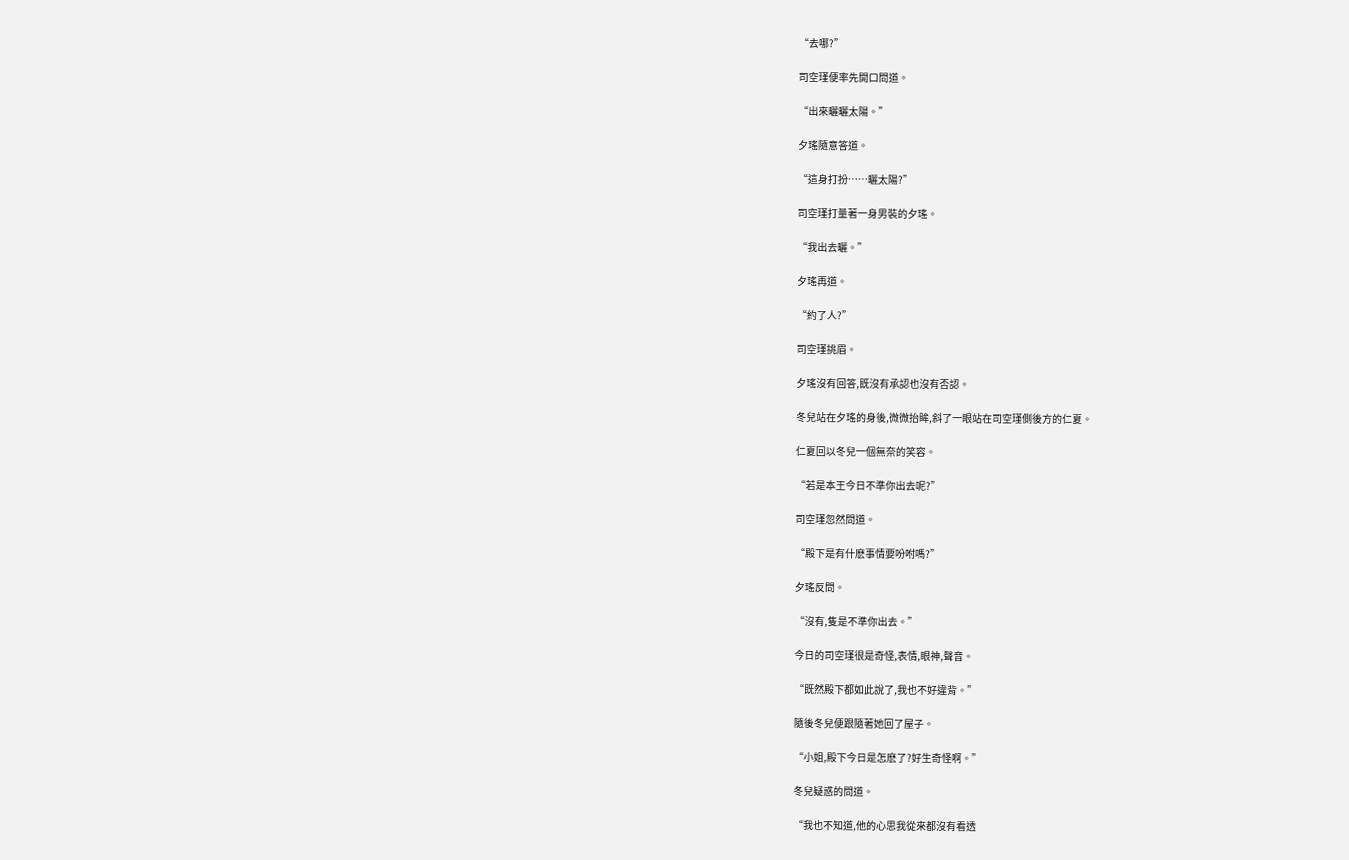“去哪?”

司空瑾便率先開口問道。

“出來曬曬太陽。”

夕瑤隨意答道。

“這身打扮……曬太陽?”

司空瑾打量著一身男裝的夕瑤。

“我出去曬。”

夕瑤再道。

“約了人?”

司空瑾挑眉。

夕瑤沒有回答,既沒有承認也沒有否認。

冬兒站在夕瑤的身後,微微抬眸,斜了一眼站在司空瑾側後方的仁夏。

仁夏回以冬兒一個無奈的笑容。

“若是本王今日不準你出去呢?”

司空瑾忽然問道。

“殿下是有什麽事情要吩咐嗎?”

夕瑤反問。

“沒有,隻是不準你出去。”

今日的司空瑾很是奇怪,表情,眼神,聲音。

“既然殿下都如此說了,我也不好違背。”

隨後冬兒便跟隨著她回了屋子。

“小姐,殿下今日是怎麽了?好生奇怪啊。”

冬兒疑惑的問道。

“我也不知道,他的心思我從來都沒有看透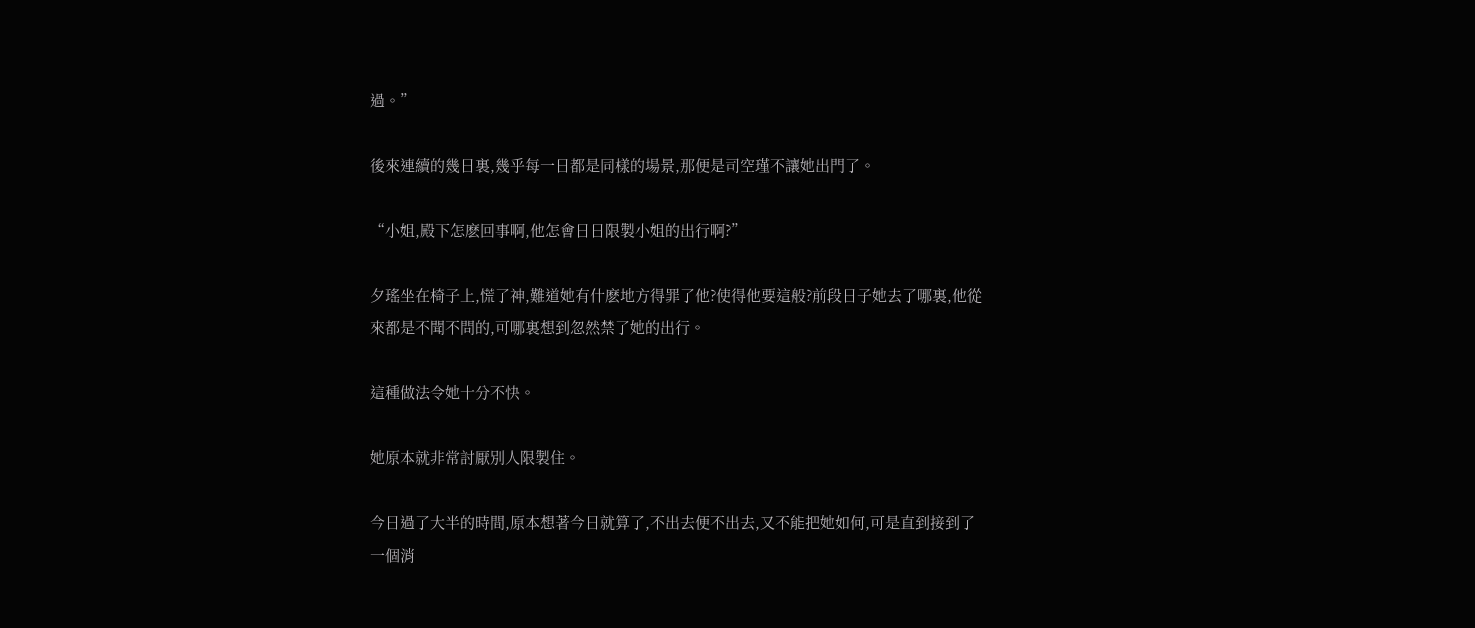過。”

後來連續的幾日裏,幾乎每一日都是同樣的場景,那便是司空瑾不讓她出門了。

“小姐,殿下怎麽回事啊,他怎會日日限製小姐的出行啊?”

夕瑤坐在椅子上,慌了神,難道她有什麽地方得罪了他?使得他要這般?前段日子她去了哪裏,他從來都是不聞不問的,可哪裏想到忽然禁了她的出行。

這種做法令她十分不快。

她原本就非常討厭別人限製住。

今日過了大半的時間,原本想著今日就算了,不出去便不出去,又不能把她如何,可是直到接到了一個消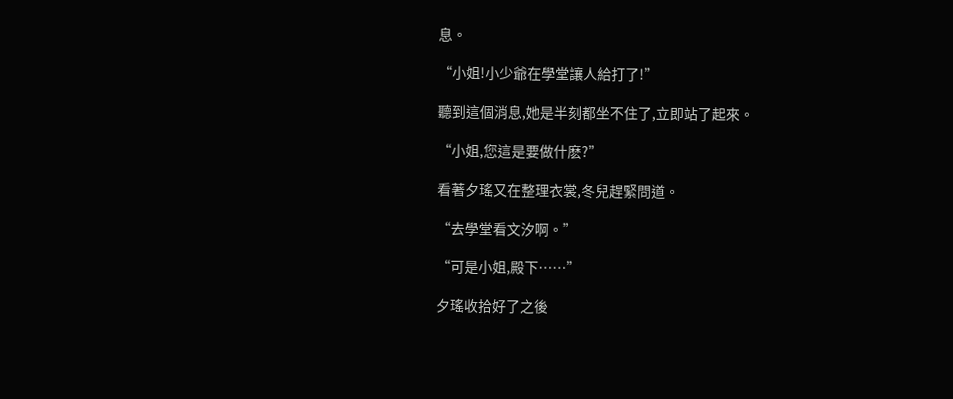息。

“小姐!小少爺在學堂讓人給打了!”

聽到這個消息,她是半刻都坐不住了,立即站了起來。

“小姐,您這是要做什麽?”

看著夕瑤又在整理衣裳,冬兒趕緊問道。

“去學堂看文汐啊。”

“可是小姐,殿下……”

夕瑤收拾好了之後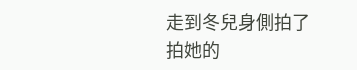走到冬兒身側拍了拍她的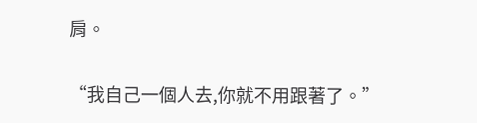肩。

“我自己一個人去,你就不用跟著了。”